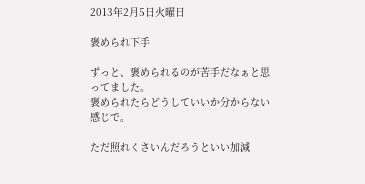2013年2月5日火曜日

褒められ下手

ずっと、褒められるのが苦手だなぁと思ってました。
褒められたらどうしていいか分からない感じで。

ただ照れくさいんだろうといい加減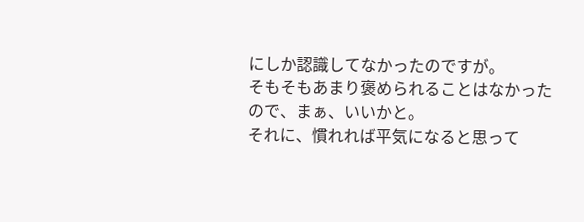にしか認識してなかったのですが。
そもそもあまり褒められることはなかったので、まぁ、いいかと。
それに、慣れれば平気になると思って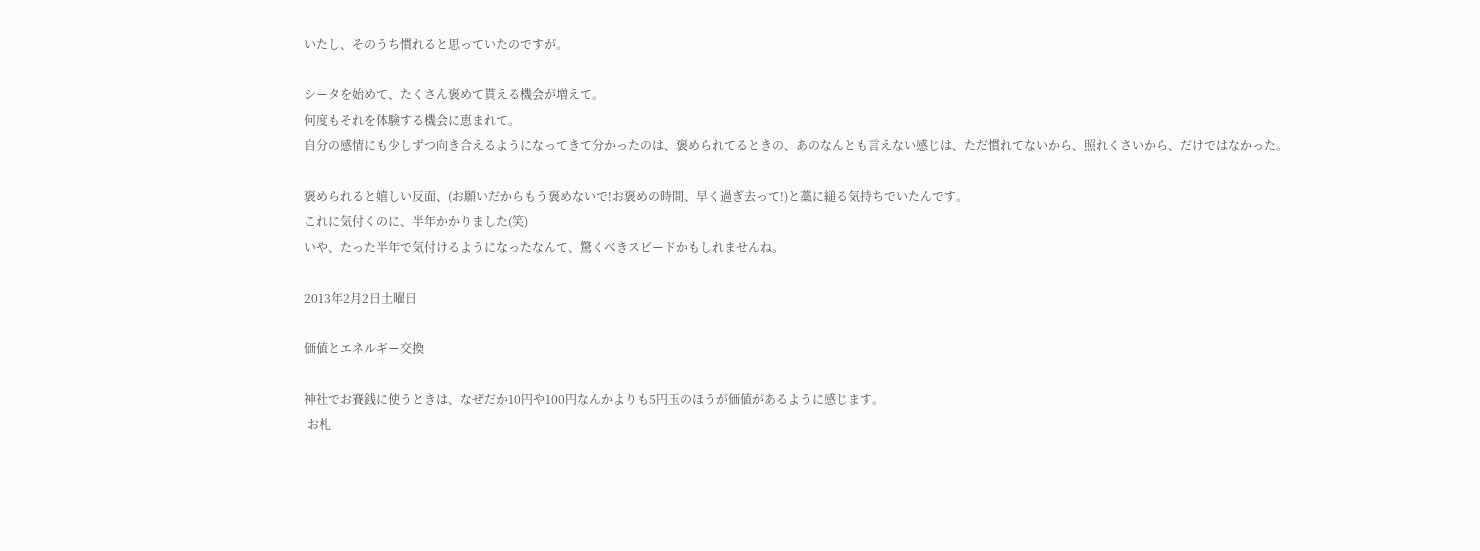いたし、そのうち慣れると思っていたのですが。

シータを始めて、たくさん褒めて貰える機会が増えて。
何度もそれを体験する機会に恵まれて。
自分の感情にも少しずつ向き合えるようになってきて分かったのは、褒められてるときの、あのなんとも言えない感じは、ただ慣れてないから、照れくさいから、だけではなかった。

褒められると嬉しい反面、(お願いだからもう褒めないで!お褒めの時間、早く過ぎ去って!)と藁に縋る気持ちでいたんです。
これに気付くのに、半年かかりました(笑)
いや、たった半年で気付けるようになったなんて、驚くべきスピードかもしれませんね。

2013年2月2日土曜日

価値とエネルギー交換

神社でお賽銭に使うときは、なぜだか10円や100円なんかよりも5円玉のほうが価値があるように感じます。
 お札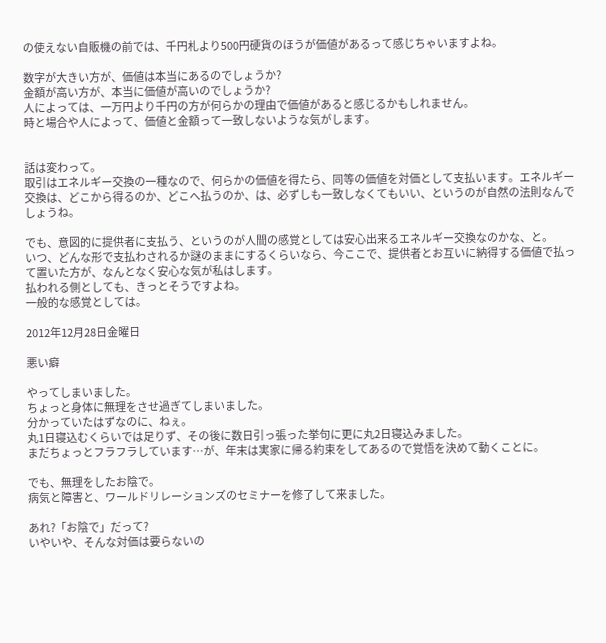の使えない自販機の前では、千円札より500円硬貨のほうが価値があるって感じちゃいますよね。

数字が大きい方が、価値は本当にあるのでしょうか?
金額が高い方が、本当に価値が高いのでしょうか?
人によっては、一万円より千円の方が何らかの理由で価値があると感じるかもしれません。
時と場合や人によって、価値と金額って一致しないような気がします。


話は変わって。
取引はエネルギー交換の一種なので、何らかの価値を得たら、同等の価値を対価として支払います。エネルギー交換は、どこから得るのか、どこへ払うのか、は、必ずしも一致しなくてもいい、というのが自然の法則なんでしょうね。

でも、意図的に提供者に支払う、というのが人間の感覚としては安心出来るエネルギー交換なのかな、と。
いつ、どんな形で支払わされるか謎のままにするくらいなら、今ここで、提供者とお互いに納得する価値で払って置いた方が、なんとなく安心な気が私はします。
払われる側としても、きっとそうですよね。
一般的な感覚としては。

2012年12月28日金曜日

悪い癖

やってしまいました。
ちょっと身体に無理をさせ過ぎてしまいました。
分かっていたはずなのに、ねぇ。
丸1日寝込むくらいでは足りず、その後に数日引っ張った挙句に更に丸2日寝込みました。
まだちょっとフラフラしています…が、年末は実家に帰る約束をしてあるので覚悟を決めて動くことに。

でも、無理をしたお陰で。
病気と障害と、ワールドリレーションズのセミナーを修了して来ました。

あれ?「お陰で」だって?
いやいや、そんな対価は要らないの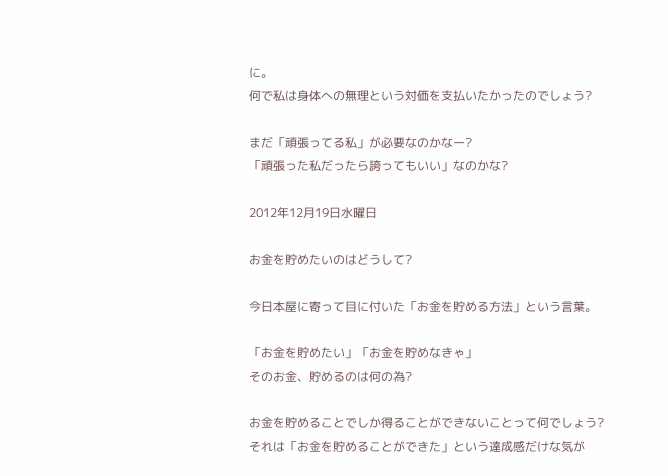に。
何で私は身体への無理という対価を支払いたかったのでしょう?

まだ「頑張ってる私」が必要なのかなー?
「頑張った私だったら誇ってもいい」なのかな?

2012年12月19日水曜日

お金を貯めたいのはどうして?

今日本屋に寄って目に付いた「お金を貯める方法」という言葉。

「お金を貯めたい」「お金を貯めなきゃ」
そのお金、貯めるのは何の為?

お金を貯めることでしか得ることができないことって何でしょう?
それは「お金を貯めることができた」という達成感だけな気が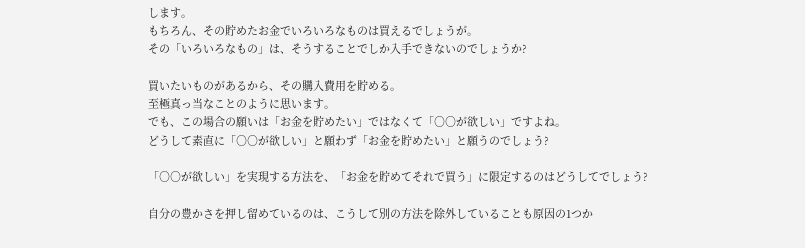します。
もちろん、その貯めたお金でいろいろなものは買えるでしょうが。
その「いろいろなもの」は、そうすることでしか入手できないのでしょうか?

買いたいものがあるから、その購入費用を貯める。
至極真っ当なことのように思います。
でも、この場合の願いは「お金を貯めたい」ではなくて「○○が欲しい」ですよね。
どうして素直に「○○が欲しい」と願わず「お金を貯めたい」と願うのでしょう?

「○○が欲しい」を実現する方法を、「お金を貯めてそれで買う」に限定するのはどうしてでしょう?

自分の豊かさを押し留めているのは、こうして別の方法を除外していることも原因の1つか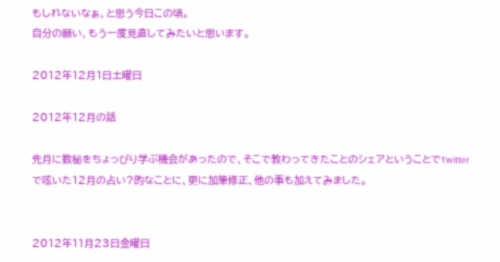もしれないなぁ、と思う今日この頃。
自分の願い、もう一度見直してみたいと思います。

2012年12月1日土曜日

2012年12月の話

先月に数秘をちょっぴり学ぶ機会があったので、そこで教わってきたことのシェアということでTwitterで呟いた12月の占い?的なことに、更に加筆修正、他の事も加えてみました。


2012年11月23日金曜日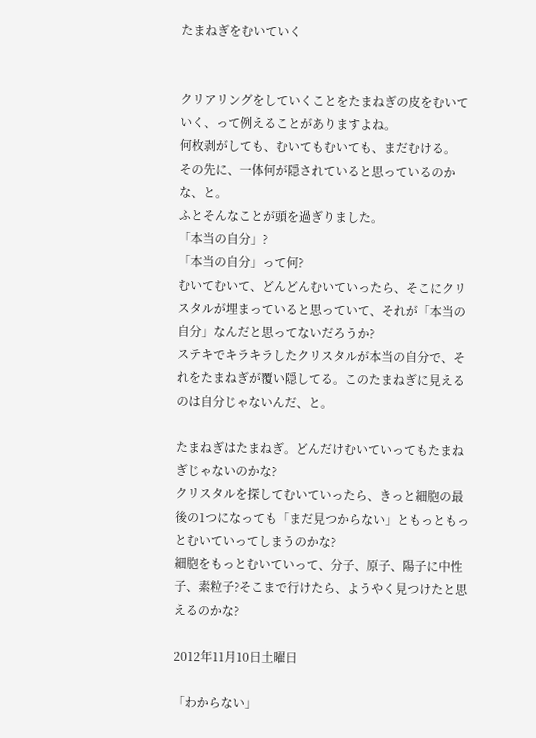たまねぎをむいていく


クリアリングをしていくことをたまねぎの皮をむいていく、って例えることがありますよね。
何枚剥がしても、むいてもむいても、まだむける。
その先に、一体何が隠されていると思っているのかな、と。
ふとそんなことが頭を過ぎりました。
「本当の自分」?
「本当の自分」って何?
むいてむいて、どんどんむいていったら、そこにクリスタルが埋まっていると思っていて、それが「本当の自分」なんだと思ってないだろうか?
ステキでキラキラしたクリスタルが本当の自分で、それをたまねぎが覆い隠してる。このたまねぎに見えるのは自分じゃないんだ、と。

たまねぎはたまねぎ。どんだけむいていってもたまねぎじゃないのかな?
クリスタルを探してむいていったら、きっと細胞の最後の1つになっても「まだ見つからない」ともっともっとむいていってしまうのかな?
細胞をもっとむいていって、分子、原子、陽子に中性子、素粒子?そこまで行けたら、ようやく見つけたと思えるのかな?

2012年11月10日土曜日

「わからない」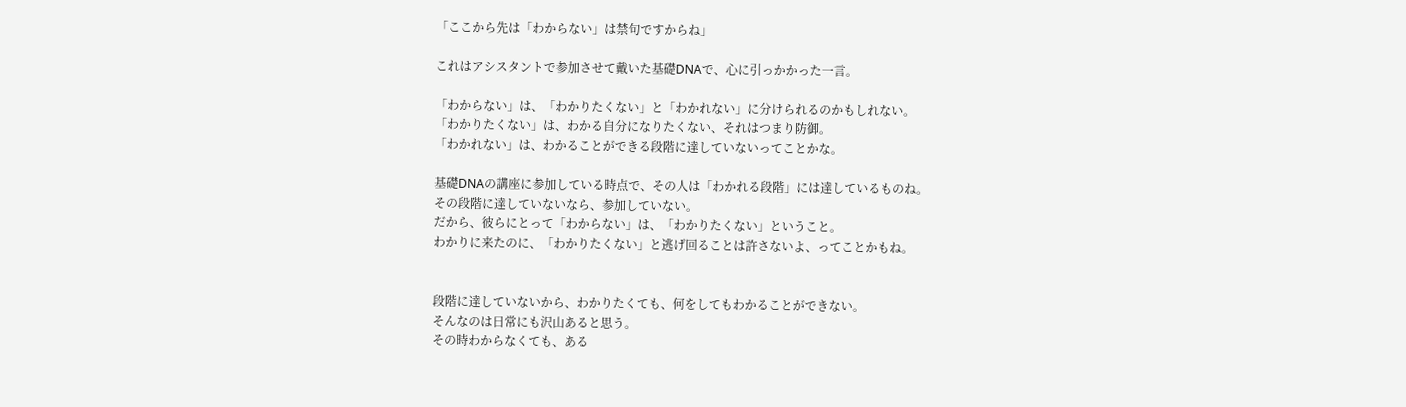「ここから先は「わからない」は禁句ですからね」

これはアシスタントで参加させて戴いた基礎DNAで、心に引っかかった一言。

「わからない」は、「わかりたくない」と「わかれない」に分けられるのかもしれない。
「わかりたくない」は、わかる自分になりたくない、それはつまり防御。
「わかれない」は、わかることができる段階に達していないってことかな。

基礎DNAの講座に参加している時点で、その人は「わかれる段階」には達しているものね。
その段階に達していないなら、参加していない。
だから、彼らにとって「わからない」は、「わかりたくない」ということ。
わかりに来たのに、「わかりたくない」と逃げ回ることは許さないよ、ってことかもね。


段階に達していないから、わかりたくても、何をしてもわかることができない。
そんなのは日常にも沢山あると思う。
その時わからなくても、ある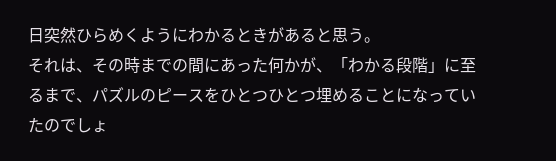日突然ひらめくようにわかるときがあると思う。
それは、その時までの間にあった何かが、「わかる段階」に至るまで、パズルのピースをひとつひとつ埋めることになっていたのでしょ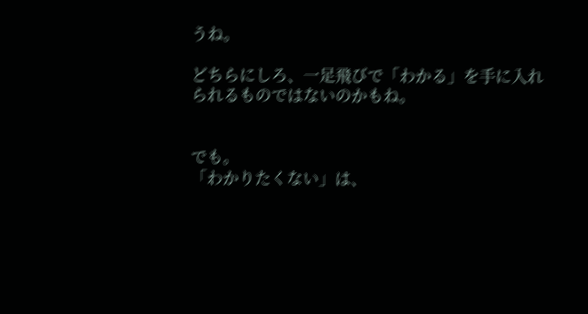うね。

どちらにしろ、一足飛びで「わかる」を手に入れられるものではないのかもね。


でも。
「わかりたくない」は、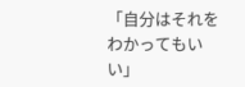「自分はそれをわかってもいい」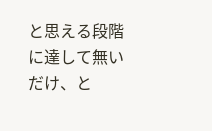と思える段階に達して無いだけ、と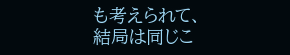も考えられて、結局は同じこ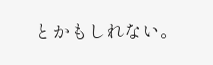とかもしれない。